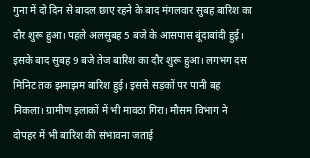गुना में दो दिन से बादल छाए रहने के बाद मंगलवार सुबह बारिश का दौर शुरू हुआ। पहले अलसुबह 5 बजे के आसपास बूंदाबांदी हुई। इसके बाद सुबह 9 बजे तेज बारिश का दौर शुरू हुआ। लगभग दस मिनिट तक झमाझम बारिश हुई। इससे सड़कों पर पानी बह निकला। ग्रामीण इलाकों में भी मावठा गिरा। मौसम विभाग ने दोपहर में भी बारिश की संभावना जताई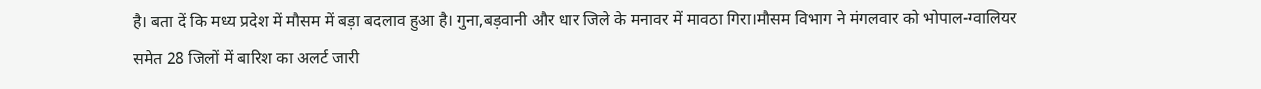है। बता दें कि मध्य प्रदेश में मौसम में बड़ा बदलाव हुआ है। गुना,बड़वानी और धार जिले के मनावर में मावठा गिरा।मौसम विभाग ने मंगलवार को भोपाल-ग्वालियर समेत 28 जिलों में बारिश का अलर्ट जारी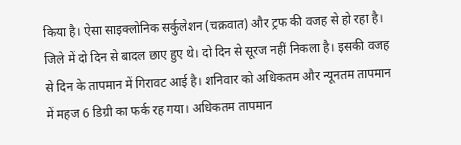किया है। ऐसा साइक्लोनिक सर्कुलेशन (चक्रवात) और ट्रफ की वजह से हो रहा है। जिले में दो दिन से बादल छाए हुए थे। दो दिन से सूरज नहीं निकला है। इसकी वजह से दिन के तापमान में गिरावट आई है। शनिवार को अधिकतम और न्यूनतम तापमान में महज 6 डिग्री का फर्क रह गया। अधिकतम तापमान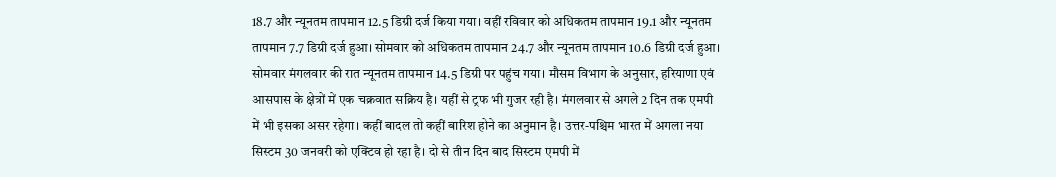18.7 और न्यूनतम तापमान 12.5 डिग्री दर्ज किया गया। वहीं रविवार को अधिकतम तापमान 19.1 और न्यूनतम तापमान 7.7 डिग्री दर्ज हुआ। सोमवार को अधिकतम तापमान 24.7 और न्यूनतम तापमान 10.6 डिग्री दर्ज हुआ। सोमवार मंगलवार की रात न्यूनतम तापमान 14.5 डिग्री पर पहुंच गया। मौसम विभाग के अनुसार, हरियाणा एवं आसपास के क्षेत्रों में एक चक्रवात सक्रिय है। यहीं से ट्रफ भी गुजर रही है। मंगलवार से अगले 2 दिन तक एमपी में भी इसका असर रहेगा। कहीं बादल तो कहीं बारिश होने का अनुमान है। उत्तर-पश्चिम भारत में अगला नया सिस्टम 30 जनवरी को एक्टिव हो रहा है। दो से तीन दिन बाद सिस्टम एमपी में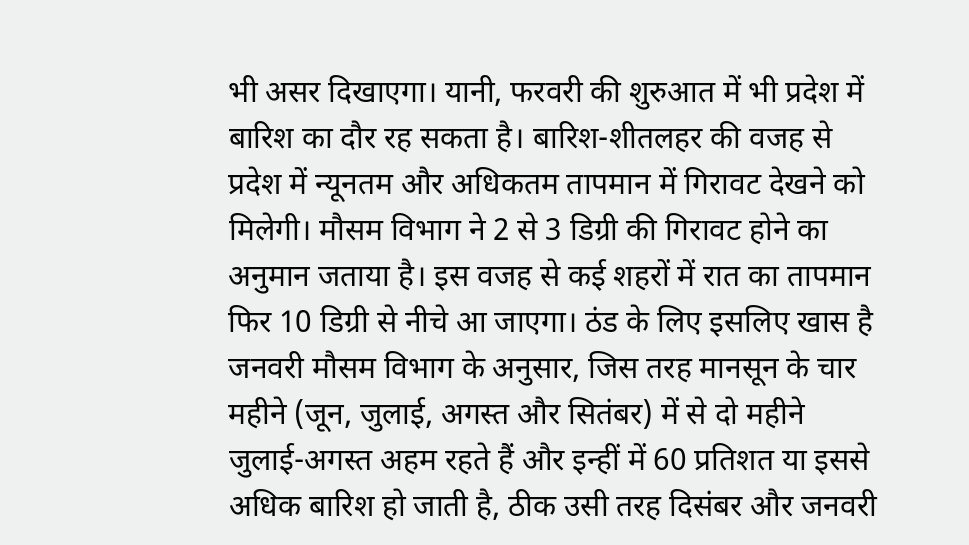भी असर दिखाएगा। यानी, फरवरी की शुरुआत में भी प्रदेश में बारिश का दौर रह सकता है। बारिश-शीतलहर की वजह से प्रदेश में न्यूनतम और अधिकतम तापमान में गिरावट देखने को मिलेगी। मौसम विभाग ने 2 से 3 डिग्री की गिरावट होने का अनुमान जताया है। इस वजह से कई शहरों में रात का तापमान फिर 10 डिग्री से नीचे आ जाएगा। ठंड के लिए इसलिए खास है जनवरी मौसम विभाग के अनुसार, जिस तरह मानसून के चार महीने (जून, जुलाई, अगस्त और सितंबर) में से दो महीने जुलाई-अगस्त अहम रहते हैं और इन्हीं में 60 प्रतिशत या इससे अधिक बारिश हो जाती है, ठीक उसी तरह दिसंबर और जनवरी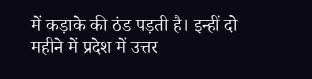में कड़ाके की ठंड पड़ती है। इन्हीं दो महीने में प्रदेश में उत्तर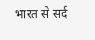भारत से सर्द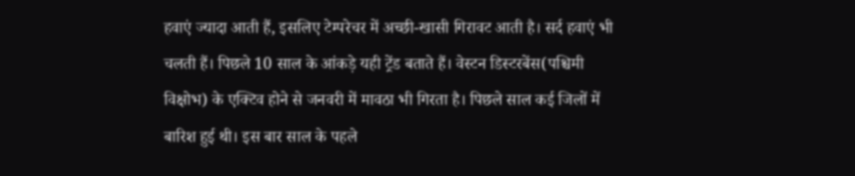हवाएं ज्यादा आती हैं, इसलिए टेम्परेचर में अच्छी-खासी गिरावट आती है। सर्द हवाएं भी चलती हैं। पिछले 10 साल के आंकड़े यही ट्रेंड बताते हैं। वेस्टन डिस्टरबेंस(पश्चिमी विक्षोभ) के एक्टिव होने से जनवरी में मावठा भी गिरता है। पिछले साल कई जिलों में बारिश हुई थी। इस बार साल के पहले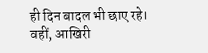ही दिन बादल भी छाए रहे। वहीं, आखिरी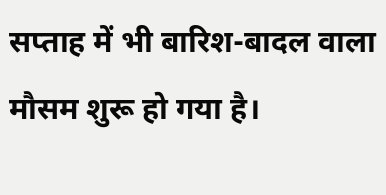सप्ताह में भी बारिश-बादल वाला मौसम शुरू हो गया है।